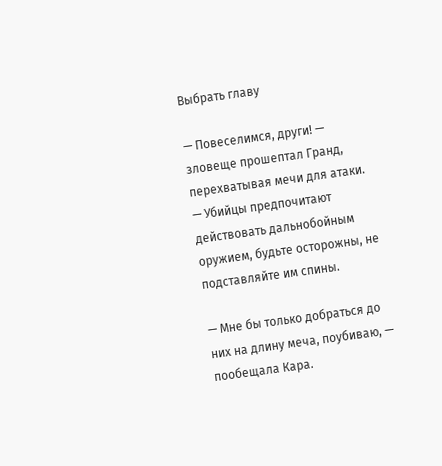Выбрать главу

— Повеселимся, други! — зловеще прошептал Гранд, перехватывая мечи для атаки. — Убийцы предпочитают действовать дальнобойным оружием, будьте осторожны, не подставляйте им спины.

— Мне бы только добраться до них на длину меча, поубиваю, — пообещала Кара.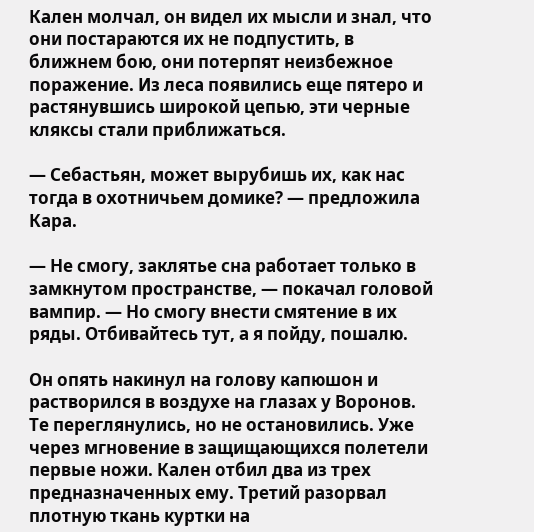Кален молчал, он видел их мысли и знал, что они постараются их не подпустить, в ближнем бою, они потерпят неизбежное поражение. Из леса появились еще пятеро и растянувшись широкой цепью, эти черные кляксы стали приближаться.

— Себастьян, может вырубишь их, как нас тогда в охотничьем домике? — предложила Кара.

— Не смогу, заклятье сна работает только в замкнутом пространстве, — покачал головой вампир. — Но смогу внести смятение в их ряды. Отбивайтесь тут, а я пойду, пошалю.

Он опять накинул на голову капюшон и растворился в воздухе на глазах у Воронов. Те переглянулись, но не остановились. Уже через мгновение в защищающихся полетели первые ножи. Кален отбил два из трех предназначенных ему. Третий разорвал плотную ткань куртки на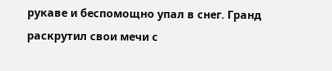рукаве и беспомощно упал в снег. Гранд раскрутил свои мечи с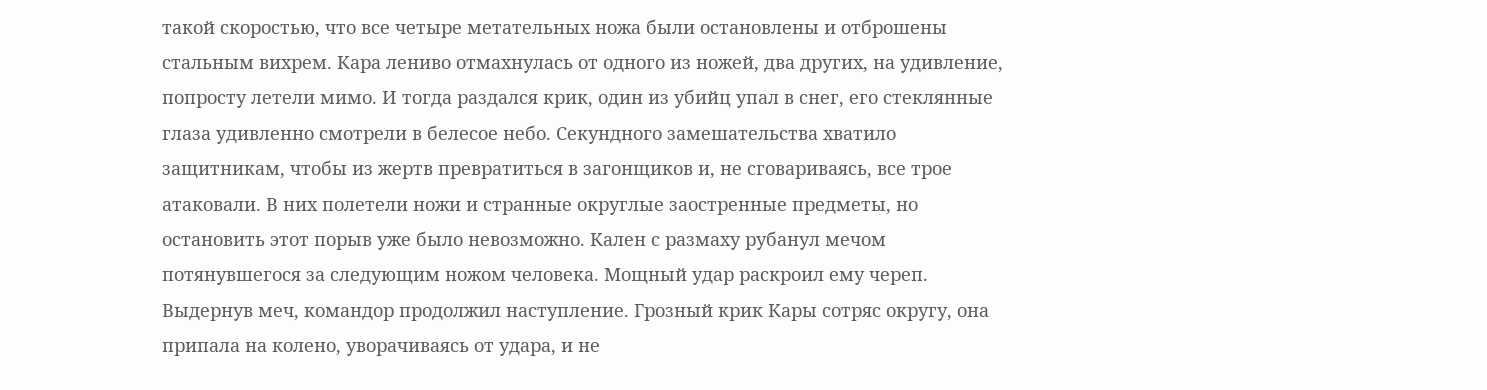такой скоростью, что все четыре метательных ножа были остановлены и отброшены стальным вихрем. Кара лениво отмахнулась от одного из ножей, два других, на удивление, попросту летели мимо. И тогда раздался крик, один из убийц упал в снег, его стеклянные глаза удивленно смотрели в белесое небо. Секундного замешательства хватило защитникам, чтобы из жертв превратиться в загонщиков и, не сговариваясь, все трое атаковали. В них полетели ножи и странные округлые заостренные предметы, но остановить этот порыв уже было невозможно. Кален с размаху рубанул мечом потянувшегося за следующим ножом человека. Мощный удар раскроил ему череп. Выдернув меч, командор продолжил наступление. Грозный крик Кары сотряс округу, она припала на колено, уворачиваясь от удара, и не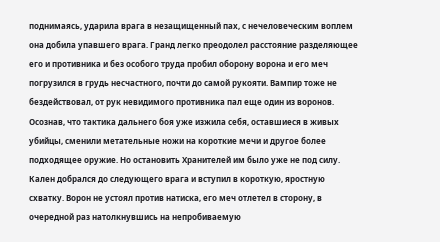поднимаясь, ударила врага в незащищенный пах, с нечеловеческим воплем она добила упавшего врага. Гранд легко преодолел расстояние разделяющее его и противника и без особого труда пробил оборону ворона и его меч погрузился в грудь несчастного, почти до самой рукояти. Вампир тоже не бездействовал, от рук невидимого противника пал еще один из воронов. Осознав, что тактика дальнего боя уже изжила себя, оставшиеся в живых убийцы, сменили метательные ножи на короткие мечи и другое более подходящее оружие. Но остановить Хранителей им было уже не под силу. Кален добрался до следующего врага и вступил в короткую, яростную схватку. Ворон не устоял против натиска, его меч отлетел в сторону, в очередной раз натолкнувшись на непробиваемую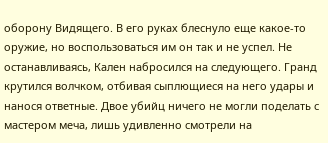оборону Видящего. В его руках блеснуло еще какое-то оружие, но воспользоваться им он так и не успел. Не останавливаясь, Кален набросился на следующего. Гранд крутился волчком, отбивая сыплющиеся на него удары и нанося ответные. Двое убийц ничего не могли поделать с мастером меча, лишь удивленно смотрели на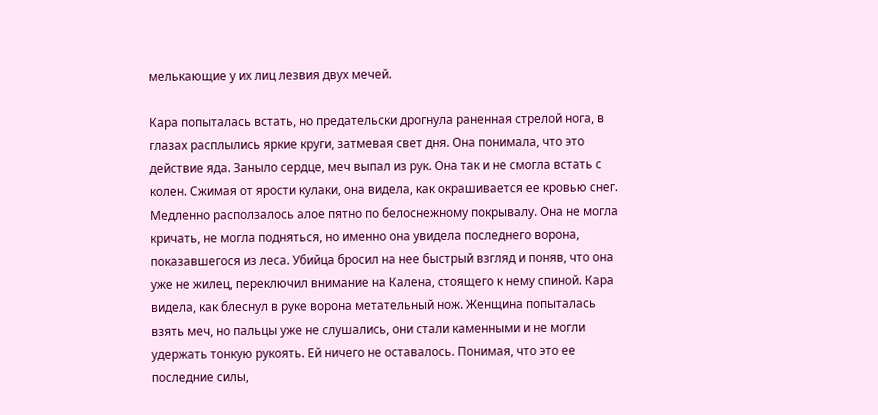мелькающие у их лиц лезвия двух мечей.

Кара попыталась встать, но предательски дрогнула раненная стрелой нога, в глазах расплылись яркие круги, затмевая свет дня. Она понимала, что это действие яда. Заныло сердце, меч выпал из рук. Она так и не смогла встать с колен. Сжимая от ярости кулаки, она видела, как окрашивается ее кровью снег. Медленно расползалось алое пятно по белоснежному покрывалу. Она не могла кричать, не могла подняться, но именно она увидела последнего ворона, показавшегося из леса. Убийца бросил на нее быстрый взгляд и поняв, что она уже не жилец, переключил внимание на Калена, стоящего к нему спиной. Кара видела, как блеснул в руке ворона метательный нож. Женщина попыталась взять меч, но пальцы уже не слушались, они стали каменными и не могли удержать тонкую рукоять. Ей ничего не оставалось. Понимая, что это ее последние силы,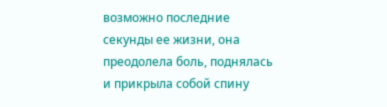возможно последние секунды ее жизни, она преодолела боль, поднялась и прикрыла собой спину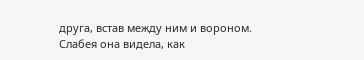друга, встав между ним и вороном. Слабея она видела, как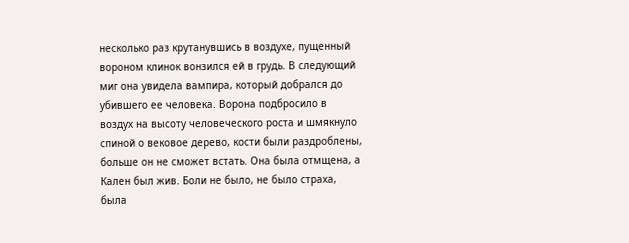несколько раз крутанувшись в воздухе, пущенный вороном клинок вонзился ей в грудь. В следующий миг она увидела вампира, который добрался до убившего ее человека. Ворона подбросило в воздух на высоту человеческого роста и шмякнуло спиной о вековое дерево, кости были раздроблены, больше он не сможет встать. Она была отмщена, а Кален был жив. Боли не было, не было страха, была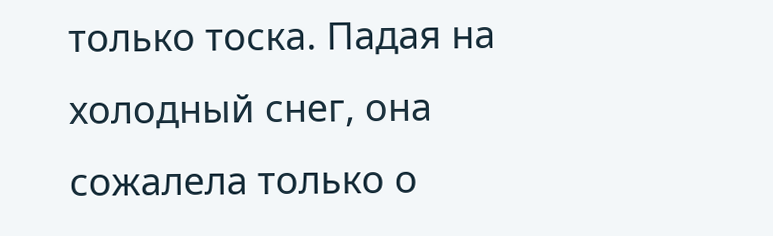только тоска. Падая на холодный снег, она сожалела только о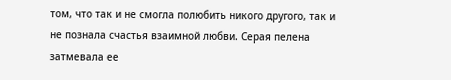том, что так и не смогла полюбить никого другого, так и не познала счастья взаимной любви. Серая пелена затмевала ее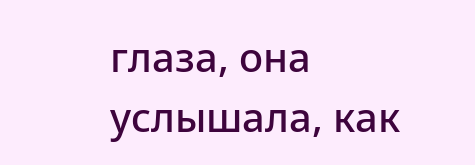глаза, она услышала, как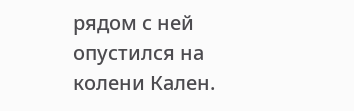рядом с ней опустился на колени Кален.